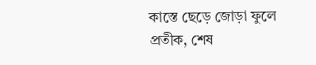কাস্তে ছেড়ে জোড়া ফুলে প্রতীক, শেষ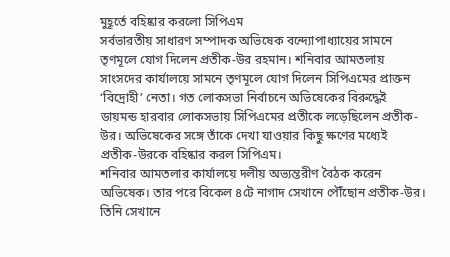মুহূর্তে বহিষ্কার করলো সিপিএম
সর্বভারতীয় সাধারণ সম্পাদক অভিষেক বন্দ্যোপাধ্যায়ের সামনে তৃণমূলে যোগ দিলেন প্রতীক-উর রহমান। শনিবার আমতলায় সাংসদের কার্যালয়ে সামনে তৃণমূলে যোগ দিলেন সিপিএমের প্রাক্তন ‘বিদ্রোহী’ নেতা। গত লোকসভা নির্বাচনে অভিষেকের বিরুদ্ধেই ডায়মন্ড হারবার লোকসভায় সিপিএমের প্রতীকে লড়েছিলেন প্রতীক-উর। অভিষেকের সঙ্গে তাঁকে দেখা যাওয়ার কিছু ক্ষণের মধ্যেই প্রতীক-উরকে বহিষ্কার করল সিপিএম।
শনিবার আমতলার কার্যালয়ে দলীয় অভ্যন্তরীণ বৈঠক করেন অভিষেক। তার পরে বিকেল ৪টে নাগাদ সেখানে পৌঁছোন প্রতীক-উর। তিনি সেখানে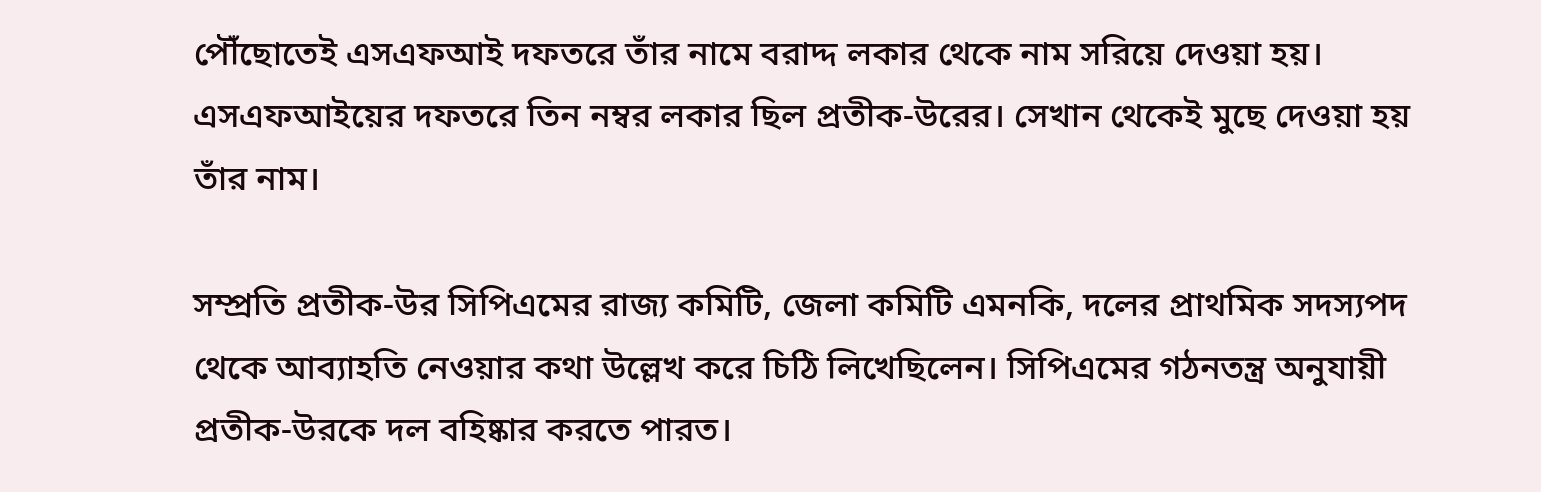পৌঁছোতেই এসএফআই দফতরে তাঁর নামে বরাদ্দ লকার থেকে নাম সরিয়ে দেওয়া হয়। এসএফআইয়ের দফতরে তিন নম্বর লকার ছিল প্রতীক-উরের। সেখান থেকেই মুছে দেওয়া হয় তাঁর নাম।

সম্প্রতি প্রতীক-উর সিপিএমের রাজ্য কমিটি, জেলা কমিটি এমনকি, দলের প্রাথমিক সদস্যপদ থেকে আব্যাহতি নেওয়ার কথা উল্লেখ করে চিঠি লিখেছিলেন। সিপিএমের গঠনতন্ত্র অনুযায়ী প্রতীক-উরকে দল বহিষ্কার করতে পারত।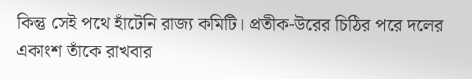কিন্তু সেই পথে হাঁটেনি রাজ্য কমিটি। প্রতীক-উরের চিঠির পরে দলের একাংশ তাঁকে রাখবার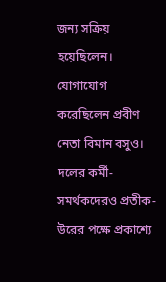জন্য সক্রিয় হয়েছিলেন। যোগাযোগ করেছিলেন প্রবীণ নেতা বিমান বসুও। দলের কর্মী-সমর্থকদেরও প্রতীক-উরের পক্ষে প্রকাশ্যে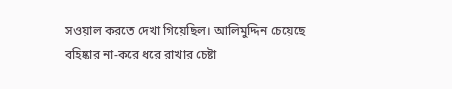সওয়াল করতে দেখা গিয়েছিল। আলিমুদ্দিন চেয়েছে বহিষ্কার না-করে ধরে রাখার চেষ্টা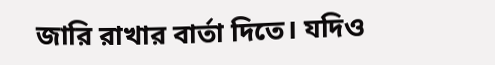জারি রাখার বার্তা দিতে। যদিও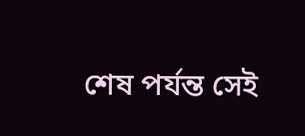শেষ পর্যন্ত সেই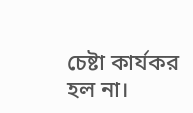চেষ্টা কার্যকর হল না।